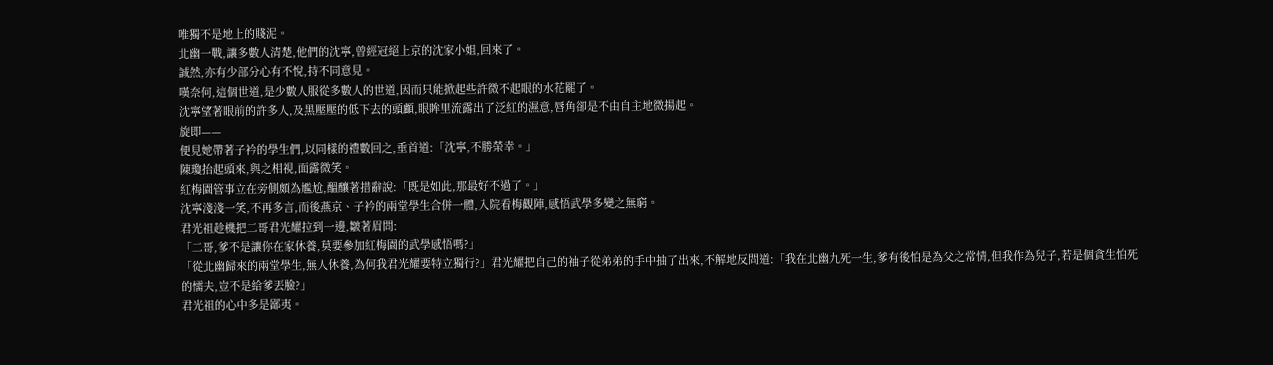唯獨不是地上的賤泥。
北幽一戰,讓多數人清楚,他們的沈寧,曾經冠絕上京的沈家小姐,回來了。
誠然,亦有少部分心有不悅,持不同意見。
嘆奈何,這個世道,是少數人服從多數人的世道,因而只能掀起些許微不起眼的水花罷了。
沈寧望著眼前的許多人,及黑壓壓的低下去的頭顱,眼眸里流露出了泛紅的濕意,唇角卻是不由自主地微揚起。
旋即——
便見她帶著子衿的學生們,以同樣的禮數回之,垂首道:「沈寧,不勝榮幸。」
陳瓊抬起頭來,與之相視,面露微笑。
紅梅園管事立在旁側頗為尷尬,醞釀著措辭說:「既是如此,那最好不過了。」
沈寧淺淺一笑,不再多言,而後燕京、子衿的兩堂學生合併一體,入院看梅觀陣,感悟武學多變之無窮。
君光祖趁機把二哥君光耀拉到一邊,皺著眉問:
「二哥,爹不是讓你在家休養,莫要參加紅梅園的武學感悟嗎?」
「從北幽歸來的兩堂學生,無人休養,為何我君光耀要特立獨行?」君光耀把自己的袖子從弟弟的手中抽了出來,不解地反問道:「我在北幽九死一生,爹有後怕是為父之常情,但我作為兒子,若是個貪生怕死的懦夫,豈不是給爹丟臉?」
君光祖的心中多是鄙夷。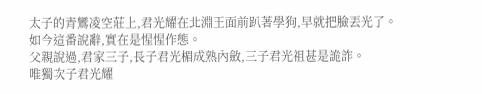太子的青鸞凌空莊上,君光耀在北淵王面前趴著學狗,早就把臉丟光了。
如今這番說辭,實在是惺惺作態。
父親說過,君家三子,長子君光楣成熟內斂,三子君光祖甚是詭詐。
唯獨次子君光耀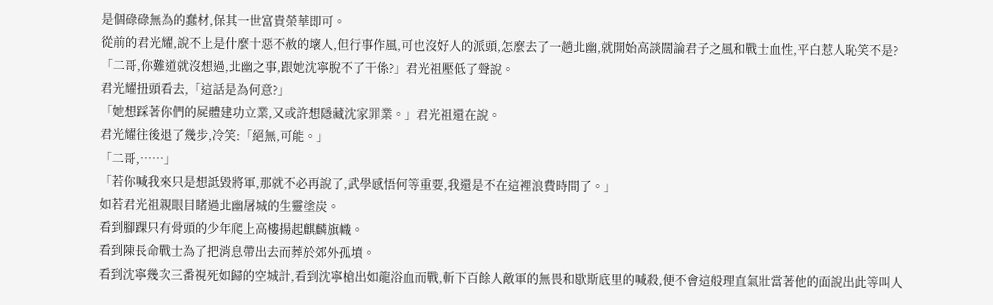是個碌碌無為的蠢材,保其一世富貴榮華即可。
從前的君光耀,說不上是什麼十惡不赦的壞人,但行事作風,可也沒好人的派頭,怎麼去了一趟北幽,就開始高談闊論君子之風和戰士血性,平白惹人恥笑不是?
「二哥,你難道就沒想過,北幽之事,跟她沈寧脫不了干係?」君光祖壓低了聲說。
君光耀扭頭看去,「這話是為何意?」
「她想踩著你們的屍體建功立業,又或許想隱藏沈家罪業。」君光祖還在說。
君光耀往後退了幾步,冷笑:「絕無,可能。」
「二哥,……」
「若你喊我來只是想詆毀將軍,那就不必再說了,武學感悟何等重要,我還是不在這裡浪費時間了。」
如若君光祖親眼目睹過北幽屠城的生靈塗炭。
看到腳踝只有骨頭的少年爬上高樓揚起麒麟旗幟。
看到陳長命戰士為了把消息帶出去而葬於郊外孤墳。
看到沈寧幾次三番視死如歸的空城計,看到沈寧槍出如龍浴血而戰,斬下百餘人敵軍的無畏和歇斯底里的喊殺,便不會這般理直氣壯當著他的面說出此等叫人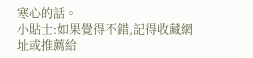寒心的話。
小貼士:如果覺得不錯,記得收藏網址或推薦給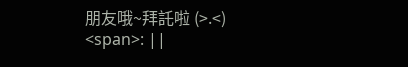朋友哦~拜託啦 (>.<)
<span>: ||